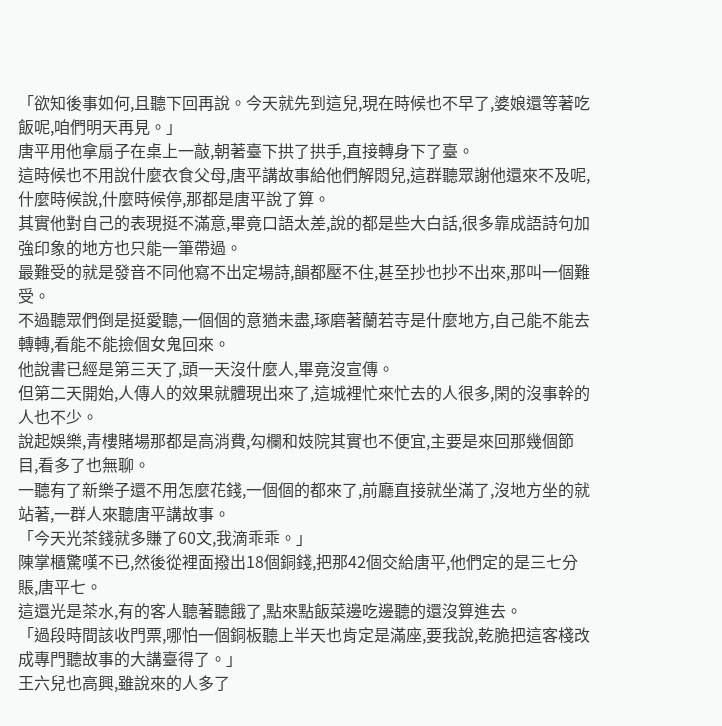「欲知後事如何,且聽下回再說。今天就先到這兒,現在時候也不早了,婆娘還等著吃飯呢,咱們明天再見。」
唐平用他拿扇子在桌上一敲,朝著臺下拱了拱手,直接轉身下了臺。
這時候也不用說什麼衣食父母,唐平講故事給他們解悶兒,這群聽眾謝他還來不及呢,什麼時候說,什麼時候停,那都是唐平說了算。
其實他對自己的表現挺不滿意,畢竟口語太差,說的都是些大白話,很多靠成語詩句加強印象的地方也只能一筆帶過。
最難受的就是發音不同他寫不出定場詩,韻都壓不住,甚至抄也抄不出來,那叫一個難受。
不過聽眾們倒是挺愛聽,一個個的意猶未盡,琢磨著蘭若寺是什麼地方,自己能不能去轉轉,看能不能撿個女鬼回來。
他說書已經是第三天了,頭一天沒什麼人,畢竟沒宣傳。
但第二天開始,人傳人的效果就體現出來了,這城裡忙來忙去的人很多,閑的沒事幹的人也不少。
說起娛樂,青樓賭場那都是高消費,勾欄和妓院其實也不便宜,主要是來回那幾個節目,看多了也無聊。
一聽有了新樂子還不用怎麼花錢,一個個的都來了,前廳直接就坐滿了,沒地方坐的就站著,一群人來聽唐平講故事。
「今天光茶錢就多賺了60文,我滴乖乖。」
陳掌櫃驚嘆不已,然後從裡面撥出18個銅錢,把那42個交給唐平,他們定的是三七分賬,唐平七。
這還光是茶水,有的客人聽著聽餓了,點來點飯菜邊吃邊聽的還沒算進去。
「過段時間該收門票,哪怕一個銅板聽上半天也肯定是滿座,要我說,乾脆把這客棧改成專門聽故事的大講臺得了。」
王六兒也高興,雖說來的人多了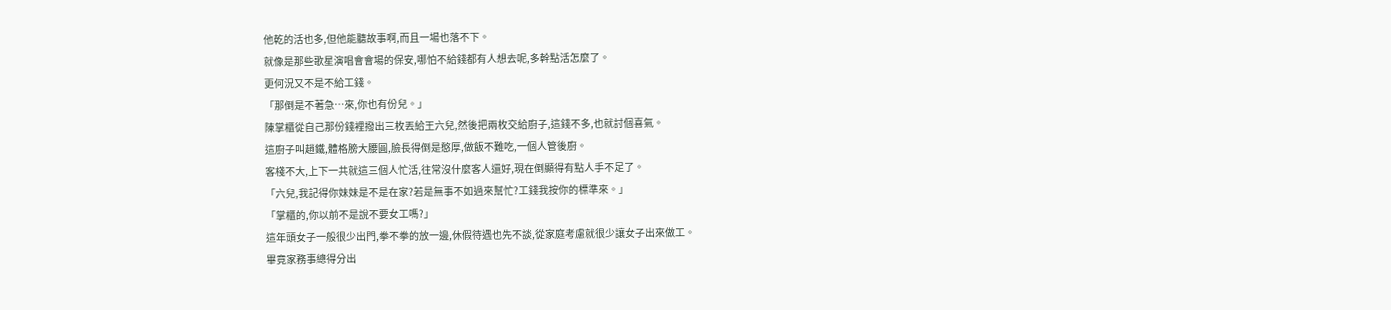他乾的活也多,但他能聽故事啊,而且一場也落不下。
就像是那些歌星演唱會會場的保安,哪怕不給錢都有人想去呢,多幹點活怎麼了。
更何況又不是不給工錢。
「那倒是不著急…來,你也有份兒。」
陳掌櫃從自己那份錢裡撥出三枚丟給王六兒,然後把兩枚交給廚子,這錢不多,也就討個喜氣。
這廚子叫趙鐵,體格膀大腰圓,臉長得倒是憨厚,做飯不難吃,一個人管後廚。
客棧不大,上下一共就這三個人忙活,往常沒什麼客人還好,現在倒顯得有點人手不足了。
「六兒,我記得你妹妹是不是在家?若是無事不如過來幫忙?工錢我按你的標準來。」
「掌櫃的,你以前不是說不要女工嗎?」
這年頭女子一般很少出門,拳不拳的放一邊,休假待遇也先不談,從家庭考慮就很少讓女子出來做工。
畢竟家務事總得分出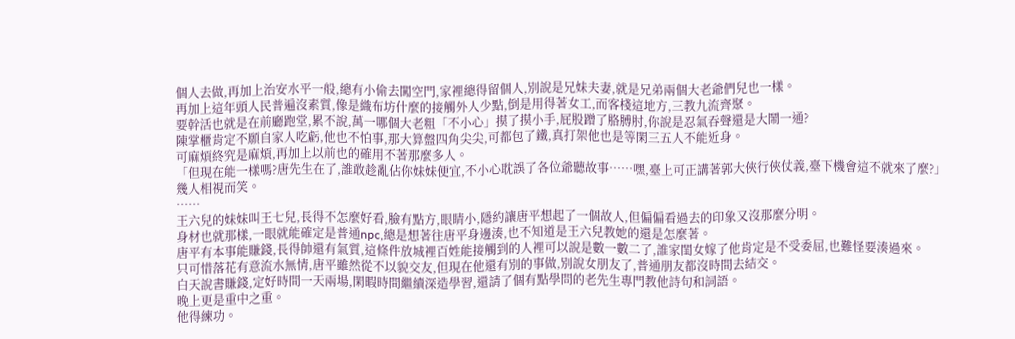個人去做,再加上治安水平一般,總有小偷去闖空門,家裡總得留個人,別說是兄妹夫妻,就是兄弟兩個大老爺們兒也一樣。
再加上這年頭人民普遍沒素質,像是織布坊什麼的接觸外人少點,倒是用得著女工,而客棧這地方,三教九流齊聚。
要幹活也就是在前廳跑堂,累不說,萬一哪個大老粗「不小心」摸了摸小手,屁股蹭了胳膊肘,你說是忍氣吞聲還是大鬧一通?
陳掌櫃肯定不願自家人吃虧,他也不怕事,那大算盤四角尖尖,可都包了鐵,真打架他也是等閑三五人不能近身。
可麻煩終究是麻煩,再加上以前也的確用不著那麼多人。
「但現在能一樣嗎?唐先生在了,誰敢趁亂佔你妹妹便宜,不小心耽誤了各位爺聽故事……嘿,臺上可正講著郭大俠行俠仗義,臺下機會這不就來了麼?」
幾人相視而笑。
……
王六兒的妹妹叫王七兒,長得不怎麼好看,臉有點方,眼睛小,隱約讓唐平想起了一個故人,但偏偏看過去的印象又沒那麼分明。
身材也就那樣,一眼就能確定是普通npc,總是想著往唐平身邊湊,也不知道是王六兒教她的還是怎麼著。
唐平有本事能賺錢,長得帥還有氣質,這條件放城裡百姓能接觸到的人裡可以說是數一數二了,誰家閨女嫁了他肯定是不受委屈,也難怪要湊過來。
只可惜落花有意流水無情,唐平雖然從不以貌交友,但現在他還有別的事做,別說女朋友了,普通朋友都沒時間去結交。
白天說書賺錢,定好時間一天兩場,閑暇時間繼續深造學習,還請了個有點學問的老先生專門教他詩句和詞語。
晚上更是重中之重。
他得練功。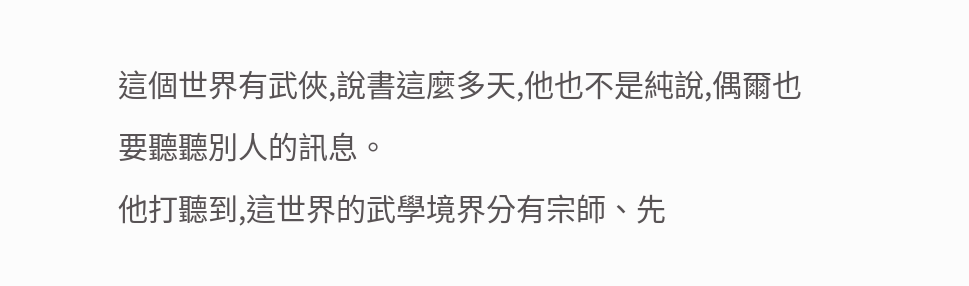這個世界有武俠,說書這麼多天,他也不是純說,偶爾也要聽聽別人的訊息。
他打聽到,這世界的武學境界分有宗師、先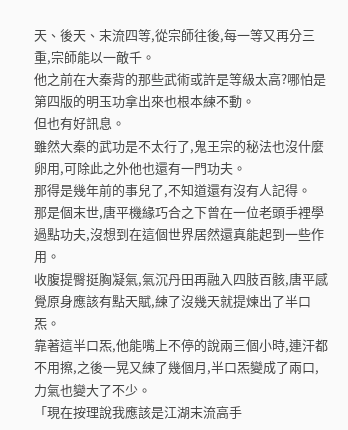天、後天、末流四等,從宗師往後,每一等又再分三重,宗師能以一敵千。
他之前在大秦背的那些武術或許是等級太高?哪怕是第四版的明玉功拿出來也根本練不動。
但也有好訊息。
雖然大秦的武功是不太行了,鬼王宗的秘法也沒什麼卵用,可除此之外他也還有一門功夫。
那得是幾年前的事兒了,不知道還有沒有人記得。
那是個末世,唐平機緣巧合之下曾在一位老頭手裡學過點功夫,沒想到在這個世界居然還真能起到一些作用。
收腹提臀挺胸凝氣,氣沉丹田再融入四肢百骸,唐平感覺原身應該有點天賦,練了沒幾天就提煉出了半口炁。
靠著這半口炁,他能嘴上不停的說兩三個小時,連汗都不用擦,之後一晃又練了幾個月,半口炁變成了兩口,力氣也變大了不少。
「現在按理說我應該是江湖末流高手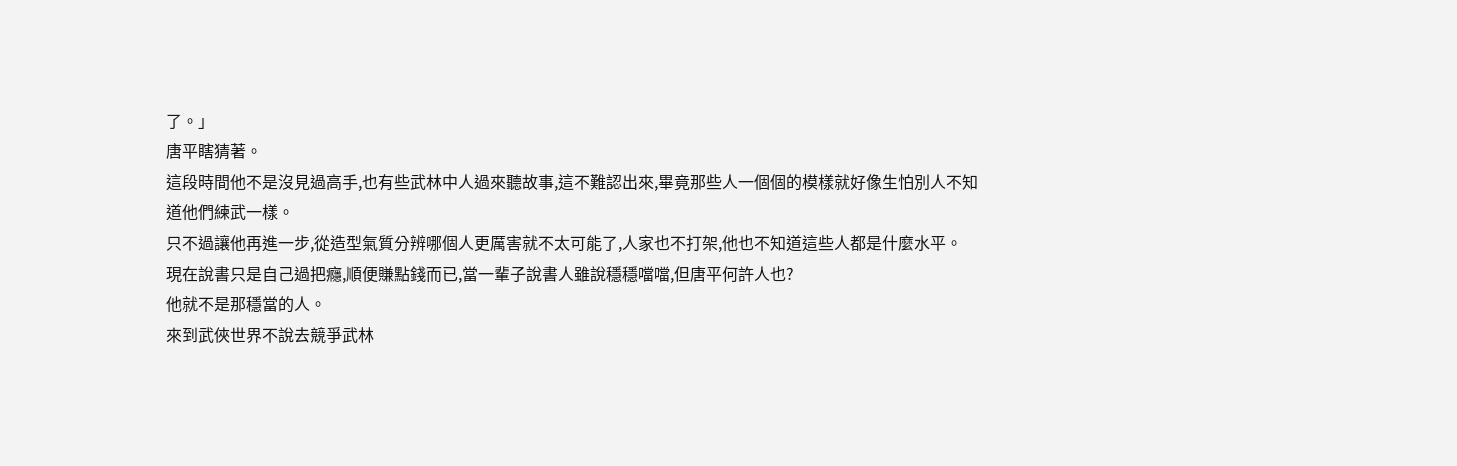了。」
唐平瞎猜著。
這段時間他不是沒見過高手,也有些武林中人過來聽故事,這不難認出來,畢竟那些人一個個的模樣就好像生怕別人不知道他們練武一樣。
只不過讓他再進一步,從造型氣質分辨哪個人更厲害就不太可能了,人家也不打架,他也不知道這些人都是什麼水平。
現在說書只是自己過把癮,順便賺點錢而已,當一輩子說書人雖說穩穩噹噹,但唐平何許人也?
他就不是那穩當的人。
來到武俠世界不說去競爭武林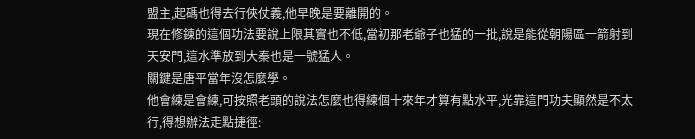盟主,起碼也得去行俠仗義,他早晚是要離開的。
現在修鍊的這個功法要說上限其實也不低,當初那老爺子也猛的一批,說是能從朝陽區一箭射到天安門,這水準放到大秦也是一號猛人。
關鍵是唐平當年沒怎麼學。
他會練是會練,可按照老頭的說法怎麼也得練個十來年才算有點水平,光靠這門功夫顯然是不太行,得想辦法走點捷徑: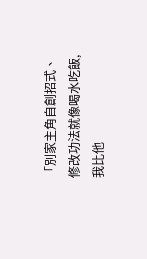「別家主角自創招式、修改功法就像喝水吃飯,我比他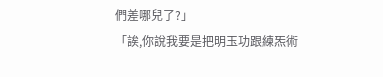們差哪兒了?」
「誒,你說我要是把明玉功跟練炁術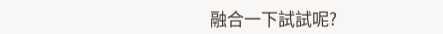融合一下試試呢?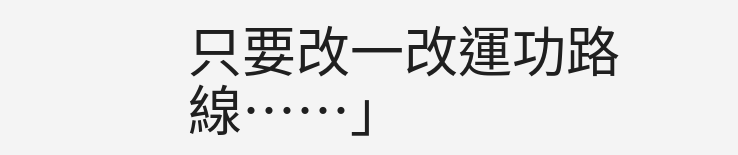只要改一改運功路線……」